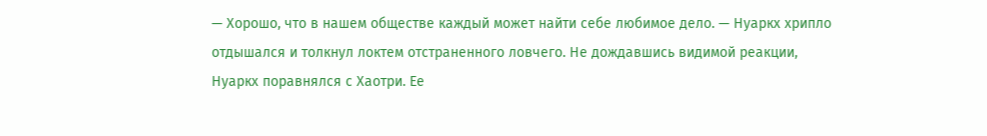— Хорошо, что в нашем обществе каждый может найти себе любимое дело. — Нуаркх хрипло отдышался и толкнул локтем отстраненного ловчего. Не дождавшись видимой реакции, Нуаркх поравнялся с Хаотри. Ее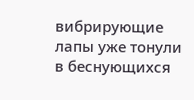вибрирующие лапы уже тонули в беснующихся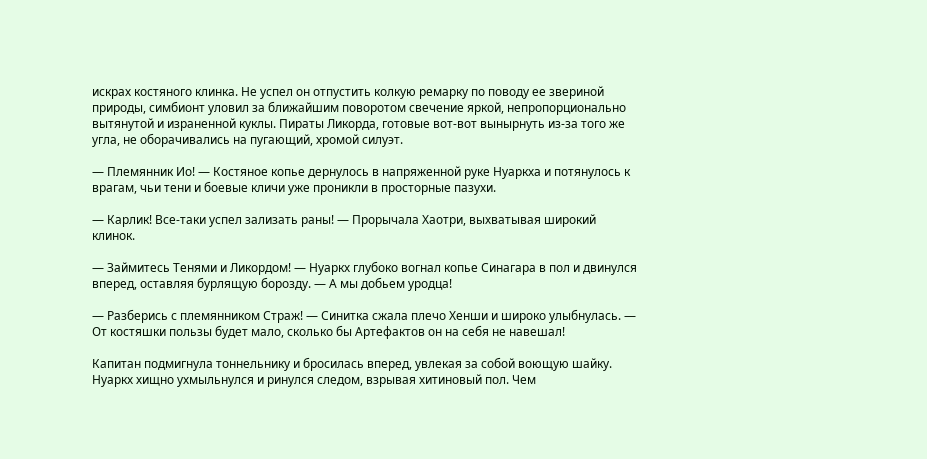искрах костяного клинка. Не успел он отпустить колкую ремарку по поводу ее звериной природы, симбионт уловил за ближайшим поворотом свечение яркой, непропорционально вытянутой и израненной куклы. Пираты Ликорда, готовые вот-вот вынырнуть из-за того же угла, не оборачивались на пугающий, хромой силуэт.

— Племянник Ио! — Костяное копье дернулось в напряженной руке Нуаркха и потянулось к врагам, чьи тени и боевые кличи уже проникли в просторные пазухи.

— Карлик! Все-таки успел зализать раны! — Прорычала Хаотри, выхватывая широкий клинок.

— Займитесь Тенями и Ликордом! — Нуаркх глубоко вогнал копье Синагара в пол и двинулся вперед, оставляя бурлящую борозду. — А мы добьем уродца!

— Разберись с племянником Страж! — Синитка сжала плечо Хенши и широко улыбнулась. — От костяшки пользы будет мало, сколько бы Артефактов он на себя не навешал!

Капитан подмигнула тоннельнику и бросилась вперед, увлекая за собой воющую шайку. Нуаркх хищно ухмыльнулся и ринулся следом, взрывая хитиновый пол. Чем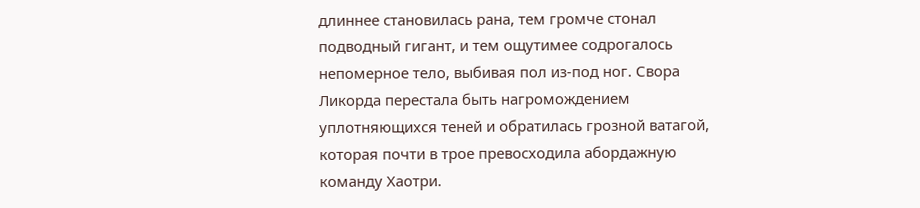длиннее становилась рана, тем громче стонал подводный гигант, и тем ощутимее содрогалось непомерное тело, выбивая пол из-под ног. Свора Ликорда перестала быть нагромождением уплотняющихся теней и обратилась грозной ватагой, которая почти в трое превосходила абордажную команду Хаотри.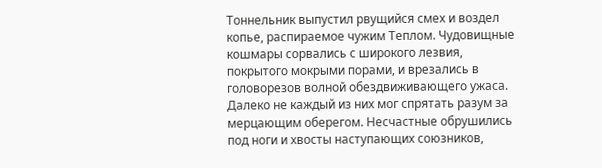Тоннельник выпустил рвущийся смех и воздел копье, распираемое чужим Теплом. Чудовищные кошмары сорвались с широкого лезвия, покрытого мокрыми порами, и врезались в головорезов волной обездвиживающего ужаса. Далеко не каждый из них мог спрятать разум за мерцающим оберегом. Несчастные обрушились под ноги и хвосты наступающих союзников,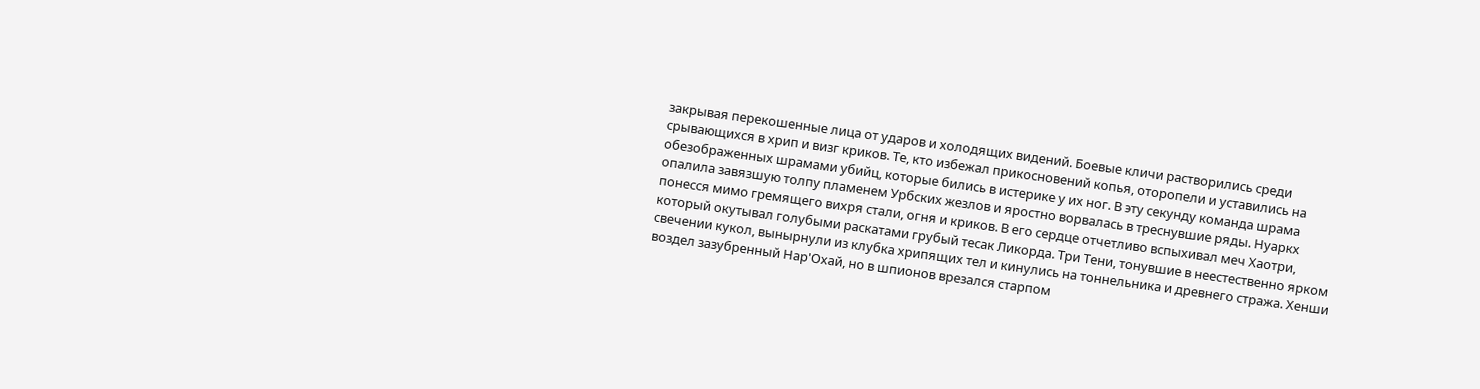закрывая перекошенные лица от ударов и холодящих видений. Боевые кличи растворились среди срывающихся в хрип и визг криков. Те, кто избежал прикосновений копья, оторопели и уставились на обезображенных шрамами убийц, которые бились в истерике у их ног. В эту секунду команда шрама опалила завязшую толпу пламенем Урбских жезлов и яростно ворвалась в треснувшие ряды. Нуаркх понесся мимо гремящего вихря стали, огня и криков. В его сердце отчетливо вспыхивал меч Хаотри, который окутывал голубыми раскатами грубый тесак Ликорда. Три Тени, тонувшие в неестественно ярком свечении кукол, вынырнули из клубка хрипящих тел и кинулись на тоннельника и древнего стража. Хенши воздел зазубренный Нар'Охай, но в шпионов врезался старпом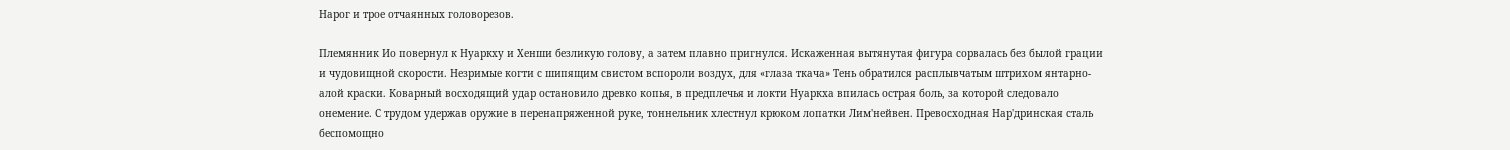Нарог и трое отчаянных головорезов.

Племянник Ио повернул к Нуаркху и Хенши безликую голову, а затем плавно пригнулся. Искаженная вытянутая фигура сорвалась без былой грации и чудовищной скорости. Незримые когти с шипящим свистом вспороли воздух, для «глаза ткача» Тень обратился расплывчатым штрихом янтарно-алой краски. Коварный восходящий удар остановило древко копья, в предплечья и локти Нуаркха впилась острая боль, за которой следовало онемение. С трудом удержав оружие в перенапряженной руке, тоннельник хлестнул крюком лопатки Лим'нейвен. Превосходная Нар'дринская сталь беспомощно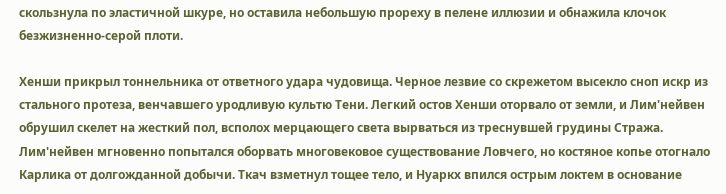скользнула по эластичной шкуре, но оставила небольшую прореху в пелене иллюзии и обнажила клочок безжизненно-серой плоти.

Хенши прикрыл тоннельника от ответного удара чудовища. Черное лезвие со скрежетом высекло сноп искр из стального протеза, венчавшего уродливую культю Тени. Легкий остов Хенши оторвало от земли, и Лим'нейвен обрушил скелет на жесткий пол, всполох мерцающего света вырваться из треснувшей грудины Стража. Лим'нейвен мгновенно попытался оборвать многовековое существование Ловчего, но костяное копье отогнало Карлика от долгожданной добычи. Ткач взметнул тощее тело, и Нуаркх впился острым локтем в основание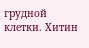грудной клетки. Хитин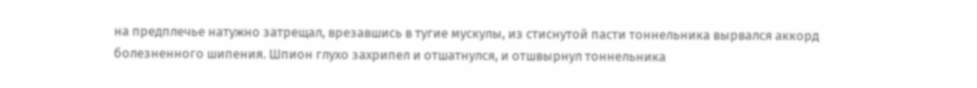на предплечье натужно затрещал, врезавшись в тугие мускулы, из стиснутой пасти тоннельника вырвался аккорд болезненного шипения. Шпион глухо захрипел и отшатнулся, и отшвырнул тоннельника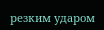резким ударом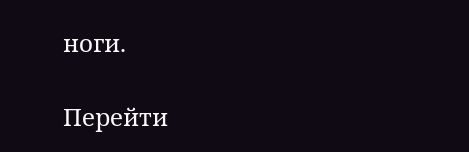ноги.

Перейти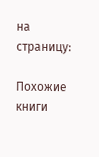на страницу:

Похожие книги